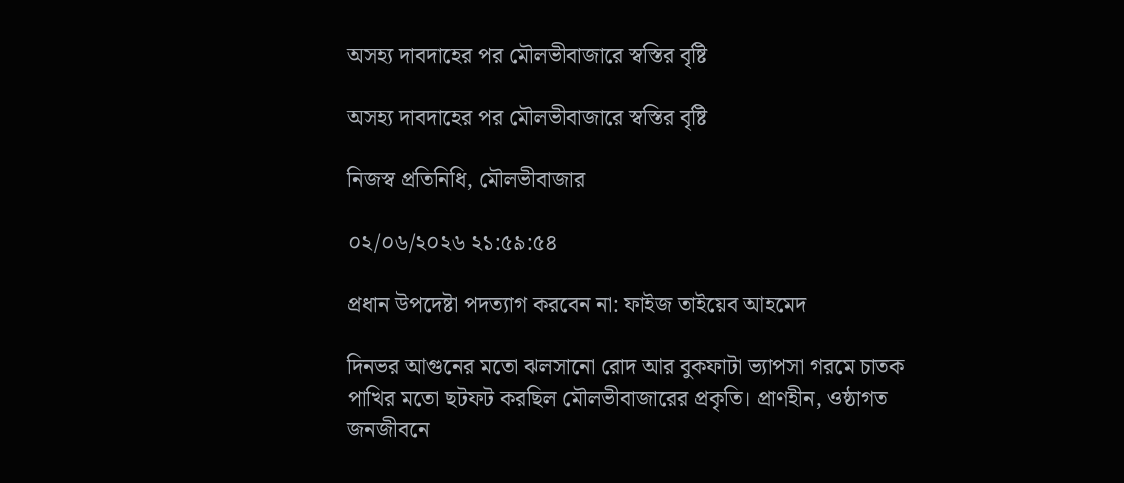অসহ্য দাবদাহের পর মৌলভীবাজারে স্বস্তির বৃষ্টি

অসহ্য দাবদাহের পর মৌলভীবাজারে স্বস্তির বৃষ্টি

নিজস্ব প্রতিনিধি, মৌলভীবাজার

০২/০৬/২০২৬ ২১:৫৯:৫৪

প্রধান উপদেষ্টা পদত্যাগ করবেন না: ফাইজ তাইয়েব আহমেদ

দিনভর আগুনের মতো ঝলসানো রোদ আর বুকফাটা ভ্যাপসা গরমে চাতক পাখির মতো ছটফট করছিল মৌলভীবাজারের প্রকৃতি। প্রাণহীন, ওষ্ঠাগত জনজীবনে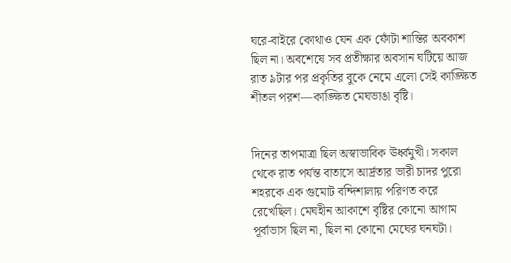ঘরে-বাইরে কোথাও যেন এক ফোঁটা শান্তির অবকাশ ছিল না। অবশেষে সব প্রতীক্ষার অবসান ঘটিয়ে আজ রাত ৯টার পর প্রকৃতির বুকে নেমে এলো সেই কাঙ্ক্ষিত শীতল পরশ—কাঙ্ক্ষিত মেঘভাঙা বৃষ্টি।


দিনের তাপমাত্রা ছিল অস্বাভাবিক ঊর্ধ্বমুখী। সকাল থেকে রাত পর্যন্ত বাতাসে আর্দ্রতার ভারী চাদর পুরো শহরকে এক গুমোট বন্দিশালায় পরিণত করে রেখেছিল। মেঘহীন আকাশে বৃষ্টির কোনো আগাম পূর্বাভাস ছিল না, ছিল না কোনো মেঘের ঘনঘটা।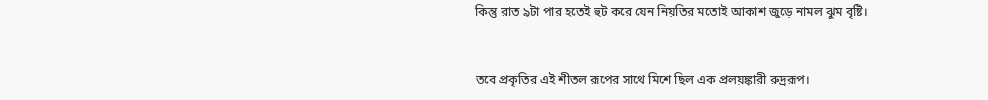কিন্তু রাত ৯টা পার হতেই হুট করে যেন নিয়তির মতোই আকাশ জুড়ে নামল ঝুম বৃষ্টি।


তবে প্রকৃতির এই শীতল রূপের সাথে মিশে ছিল এক প্রলয়ঙ্কারী রুদ্ররূপ।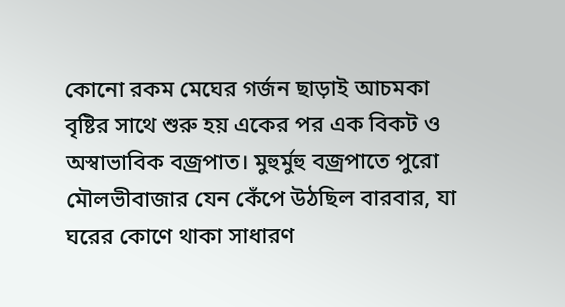কোনো রকম মেঘের গর্জন ছাড়াই আচমকা বৃষ্টির সাথে শুরু হয় একের পর এক বিকট ও অস্বাভাবিক বজ্রপাত। মুহুর্মুহু বজ্রপাতে পুরো মৌলভীবাজার যেন কেঁপে উঠছিল বারবার, যা ঘরের কোণে থাকা সাধারণ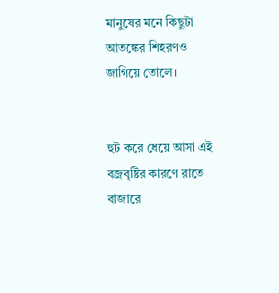মানুষের মনে কিছুটা আতঙ্কের শিহরণও জাগিয়ে তোলে।


হুট করে ধেয়ে আসা এই বজ্রবৃষ্টির কারণে রাতে বাজারে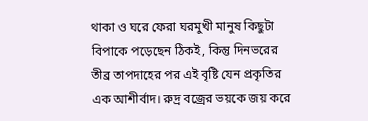থাকা ও ঘরে ফেরা ঘরমুখী মানুষ কিছুটা বিপাকে পড়েছেন ঠিকই, কিন্তু দিনভরের তীব্র তাপদাহের পর এই বৃষ্টি যেন প্রকৃতির এক আশীর্বাদ। রুদ্র বজ্রের ভয়কে জয় করে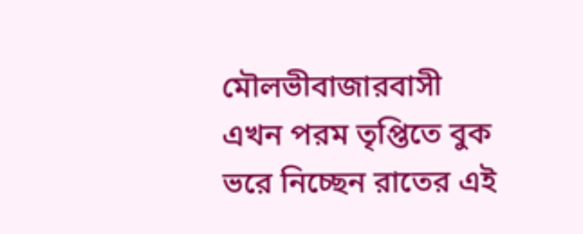মৌলভীবাজারবাসী এখন পরম তৃপ্তিতে বুক ভরে নিচ্ছেন রাতের এই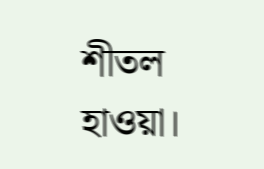শীতল হাওয়া।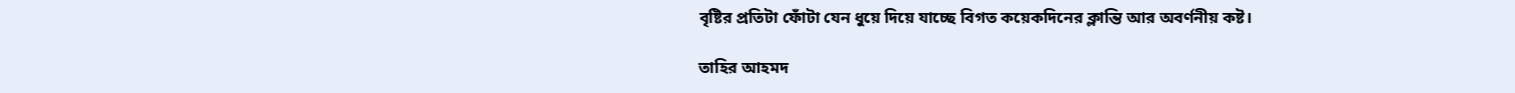বৃষ্টির প্রতিটা ফোঁটা যেন ধুয়ে দিয়ে যাচ্ছে বিগত কয়েকদিনের ক্লান্তি আর অবর্ণনীয় কষ্ট।

তাহির আহমদ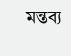মন্তব্য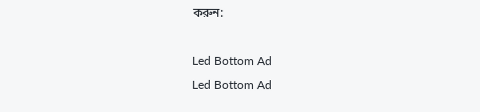করুন:

Led Bottom Ad
Led Bottom Ad